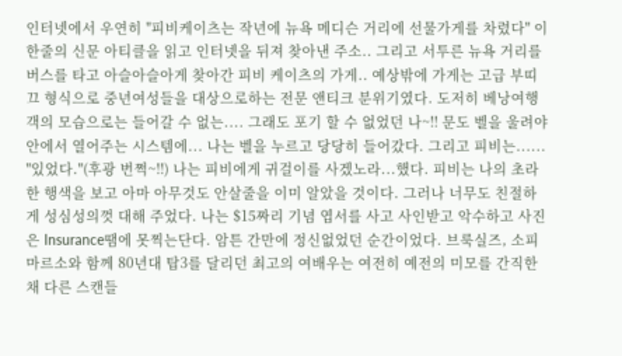인터넷에서 우연히 "피비케이츠는 작년에 뉴욕 메디슨 거리에 선물가게를 차렸다" 이 한줄의 신문 아티클을 읽고 인터넷을 뒤져 찾아낸 주소.. 그리고 서투른 뉴욕 거리를 버스를 타고 아슬아슬아게 찾아간 피비 케이츠의 가게.. 예상밖에 가게는 고급 부띠끄 형식으로 중년여성들을 대상으로하는 전문 앤티크 분위기였다. 도저히 베낭여행객의 모습으로는 들어갈 수 없는.... 그래도 포기 할 수 없었던 나~!! 문도 벨을 울려야 안에서 열어주는 시스템에... 나는 벨을 누르고 당당히 들어갔다. 그리고 피비는...... "있었다."(후광 번쩍~!!) 나는 피비에게 귀걸이를 사겠노라...했다. 피비는 나의 초라한 행색을 보고 아마 아무것도 안살줄을 이미 알았을 것이다. 그러나 너무도 친절하게 성심성의껏 대해 주었다. 나는 $15짜리 기념 엽서를 사고 사인받고 악수하고 사진은 Insurance땜에 못찍는단다. 암튼 간만에 정신없었던 순간이었다. 브룩실즈, 소피마르소와 함께 80년대 탑3를 달리던 최고의 여배우는 여전히 예전의 미모를 간직한채 다른 스캔들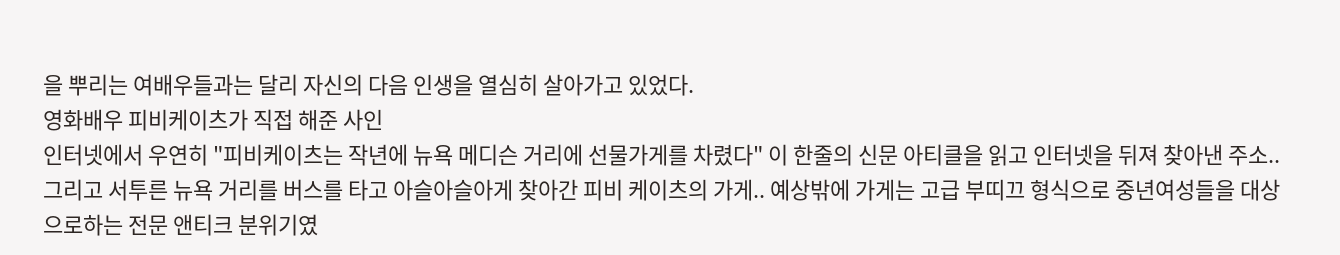을 뿌리는 여배우들과는 달리 자신의 다음 인생을 열심히 살아가고 있었다.
영화배우 피비케이츠가 직접 해준 사인
인터넷에서 우연히 "피비케이츠는 작년에 뉴욕 메디슨 거리에 선물가게를 차렸다" 이 한줄의 신문 아티클을 읽고 인터넷을 뒤져 찾아낸 주소.. 그리고 서투른 뉴욕 거리를 버스를 타고 아슬아슬아게 찾아간 피비 케이츠의 가게.. 예상밖에 가게는 고급 부띠끄 형식으로 중년여성들을 대상으로하는 전문 앤티크 분위기였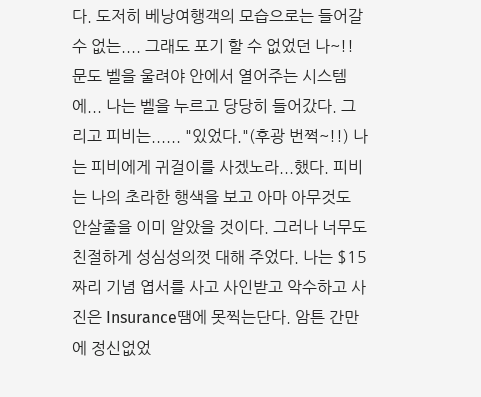다. 도저히 베낭여행객의 모습으로는 들어갈 수 없는.... 그래도 포기 할 수 없었던 나~!! 문도 벨을 울려야 안에서 열어주는 시스템에... 나는 벨을 누르고 당당히 들어갔다. 그리고 피비는...... "있었다."(후광 번쩍~!!) 나는 피비에게 귀걸이를 사겠노라...했다. 피비는 나의 초라한 행색을 보고 아마 아무것도 안살줄을 이미 알았을 것이다. 그러나 너무도 친절하게 성심성의껏 대해 주었다. 나는 $15짜리 기념 엽서를 사고 사인받고 악수하고 사진은 Insurance땜에 못찍는단다. 암튼 간만에 정신없었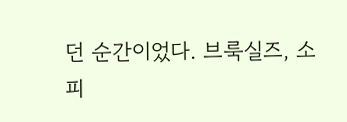던 순간이었다. 브룩실즈, 소피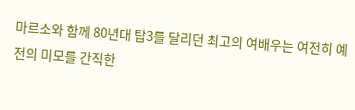마르소와 함께 80년대 탑3를 달리던 최고의 여배우는 여전히 예전의 미모를 간직한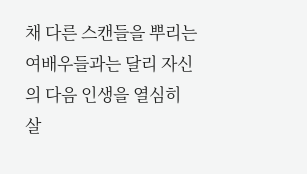채 다른 스캔들을 뿌리는 여배우들과는 달리 자신의 다음 인생을 열심히 살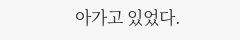아가고 있었다.